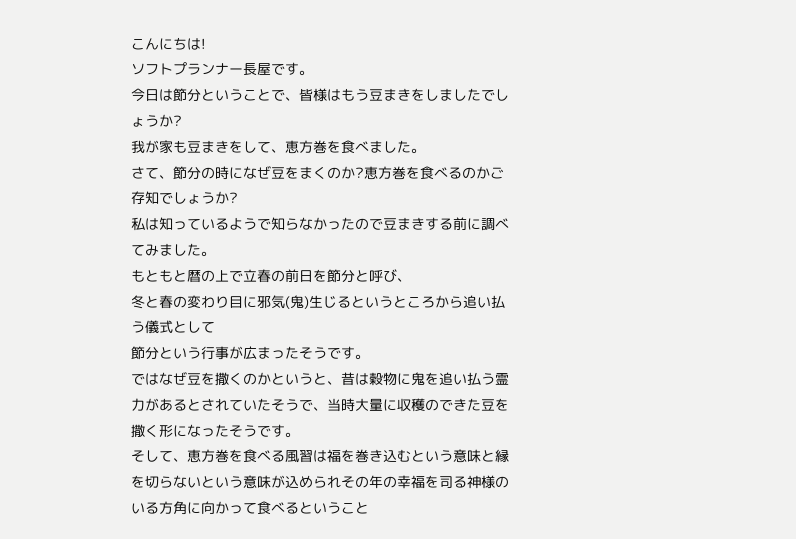こんにちは!
ソフトプランナー長屋です。
今日は節分ということで、皆様はもう豆まきをしましたでしょうか?
我が家も豆まきをして、恵方巻を食べました。
さて、節分の時になぜ豆をまくのか?恵方巻を食べるのかご存知でしょうか?
私は知っているようで知らなかったので豆まきする前に調べてみました。
もともと暦の上で立春の前日を節分と呼び、
冬と春の変わり目に邪気(鬼)生じるというところから追い払う儀式として
節分という行事が広まったそうです。
ではなぜ豆を撒くのかというと、昔は穀物に鬼を追い払う霊力があるとされていたそうで、当時大量に収穫のできた豆を撒く形になったそうです。
そして、恵方巻を食べる風習は福を巻き込むという意味と縁を切らないという意味が込められその年の幸福を司る神様のいる方角に向かって食べるということ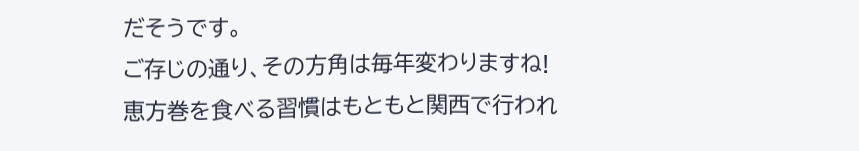だそうです。
ご存じの通り、その方角は毎年変わりますね!
恵方巻を食べる習慣はもともと関西で行われ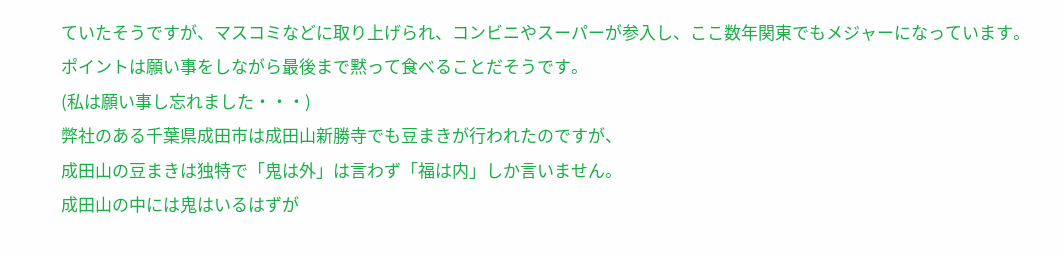ていたそうですが、マスコミなどに取り上げられ、コンビニやスーパーが参入し、ここ数年関東でもメジャーになっています。
ポイントは願い事をしながら最後まで黙って食べることだそうです。
(私は願い事し忘れました・・・)
弊社のある千葉県成田市は成田山新勝寺でも豆まきが行われたのですが、
成田山の豆まきは独特で「鬼は外」は言わず「福は内」しか言いません。
成田山の中には鬼はいるはずが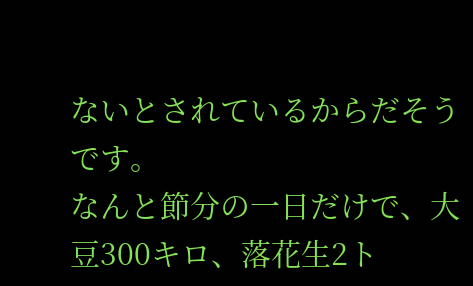ないとされているからだそうです。
なんと節分の一日だけで、大豆300キロ、落花生2ト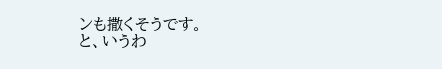ンも撒くそうです。
と、いうわ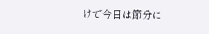けで今日は節分に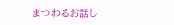まつわるお話し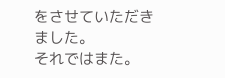をさせていただきました。
それではまた。